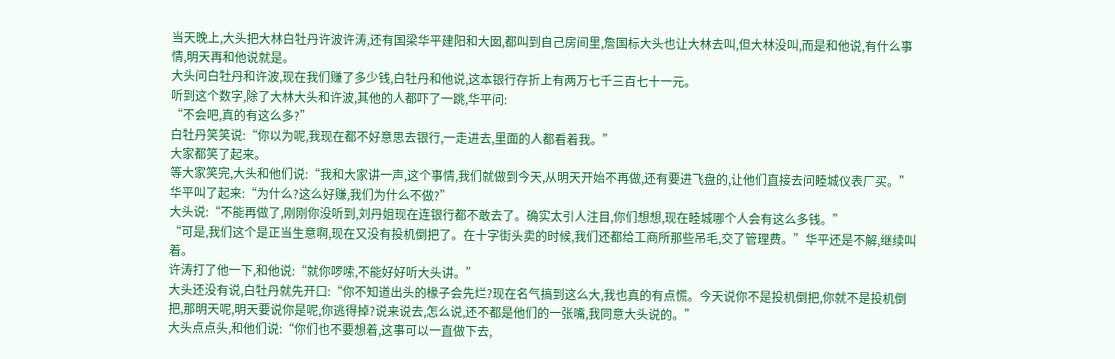当天晚上,大头把大林白牡丹许波许涛,还有国梁华平建阳和大囡,都叫到自己房间里,詹国标大头也让大林去叫,但大林没叫,而是和他说,有什么事情,明天再和他说就是。
大头问白牡丹和许波,现在我们赚了多少钱,白牡丹和他说,这本银行存折上有两万七千三百七十一元。
听到这个数字,除了大林大头和许波,其他的人都吓了一跳,华平问:
“不会吧,真的有这么多?”
白牡丹笑笑说:“你以为呢,我现在都不好意思去银行,一走进去,里面的人都看着我。”
大家都笑了起来。
等大家笑完,大头和他们说:“我和大家讲一声,这个事情,我们就做到今天,从明天开始不再做,还有要进飞盘的,让他们直接去问睦城仪表厂买。”
华平叫了起来:“为什么?这么好赚,我们为什么不做?”
大头说:“不能再做了,刚刚你没听到,刘丹姐现在连银行都不敢去了。确实太引人注目,你们想想,现在睦城哪个人会有这么多钱。”
“可是,我们这个是正当生意啊,现在又没有投机倒把了。在十字街头卖的时候,我们还都给工商所那些吊毛,交了管理费。”华平还是不解,继续叫着。
许涛打了他一下,和他说:“就你啰嗦,不能好好听大头讲。”
大头还没有说,白牡丹就先开口:“你不知道出头的椽子会先烂?现在名气搞到这么大,我也真的有点慌。今天说你不是投机倒把,你就不是投机倒把,那明天呢,明天要说你是呢,你逃得掉?说来说去,怎么说,还不都是他们的一张嘴,我同意大头说的。”
大头点点头,和他们说:“你们也不要想着,这事可以一直做下去,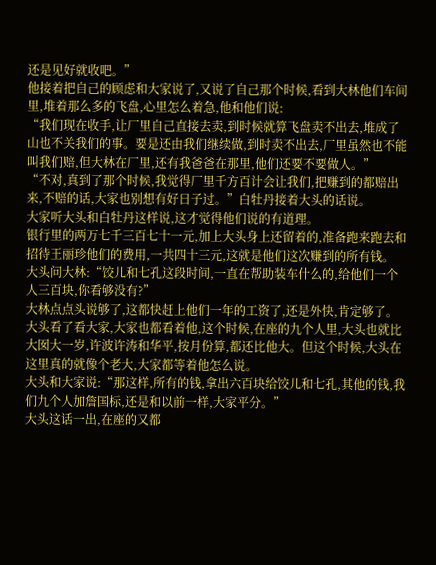还是见好就收吧。”
他接着把自己的顾虑和大家说了,又说了自己那个时候,看到大林他们车间里,堆着那么多的飞盘,心里怎么着急,他和他们说:
“我们现在收手,让厂里自己直接去卖,到时候就算飞盘卖不出去,堆成了山也不关我们的事。要是还由我们继续做,到时卖不出去,厂里虽然也不能叫我们赔,但大林在厂里,还有我爸爸在那里,他们还要不要做人。”
“不对,真到了那个时候,我觉得厂里千方百计会让我们,把赚到的都赔出来,不赔的话,大家也别想有好日子过。”白牡丹接着大头的话说。
大家听大头和白牡丹这样说,这才觉得他们说的有道理。
银行里的两万七千三百七十一元,加上大头身上还留着的,准备跑来跑去和招待王丽珍他们的费用,一共四十三元,这就是他们这次赚到的所有钱。
大头问大林:“饺儿和七孔这段时间,一直在帮助装车什么的,给他们一个人三百块,你看够没有?”
大林点点头说够了,这都快赶上他们一年的工资了,还是外快,肯定够了。
大头看了看大家,大家也都看着他,这个时候,在座的九个人里,大头也就比大囡大一岁,许波许涛和华平,按月份算,都还比他大。但这个时候,大头在这里真的就像个老大,大家都等着他怎么说。
大头和大家说:“那这样,所有的钱,拿出六百块给饺儿和七孔,其他的钱,我们九个人加詹国标,还是和以前一样,大家平分。”
大头这话一出,在座的又都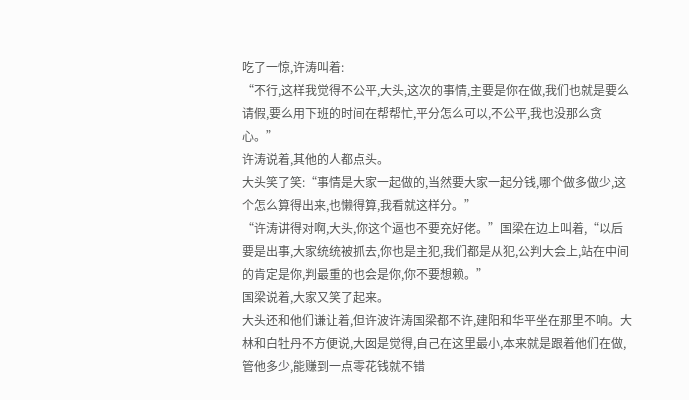吃了一惊,许涛叫着:
“不行,这样我觉得不公平,大头,这次的事情,主要是你在做,我们也就是要么请假,要么用下班的时间在帮帮忙,平分怎么可以,不公平,我也没那么贪心。”
许涛说着,其他的人都点头。
大头笑了笑:“事情是大家一起做的,当然要大家一起分钱,哪个做多做少,这个怎么算得出来,也懒得算,我看就这样分。”
“许涛讲得对啊,大头,你这个逼也不要充好佬。”国梁在边上叫着,“以后要是出事,大家统统被抓去,你也是主犯,我们都是从犯,公判大会上,站在中间的肯定是你,判最重的也会是你,你不要想赖。”
国梁说着,大家又笑了起来。
大头还和他们谦让着,但许波许涛国梁都不许,建阳和华平坐在那里不响。大林和白牡丹不方便说,大囡是觉得,自己在这里最小,本来就是跟着他们在做,管他多少,能赚到一点零花钱就不错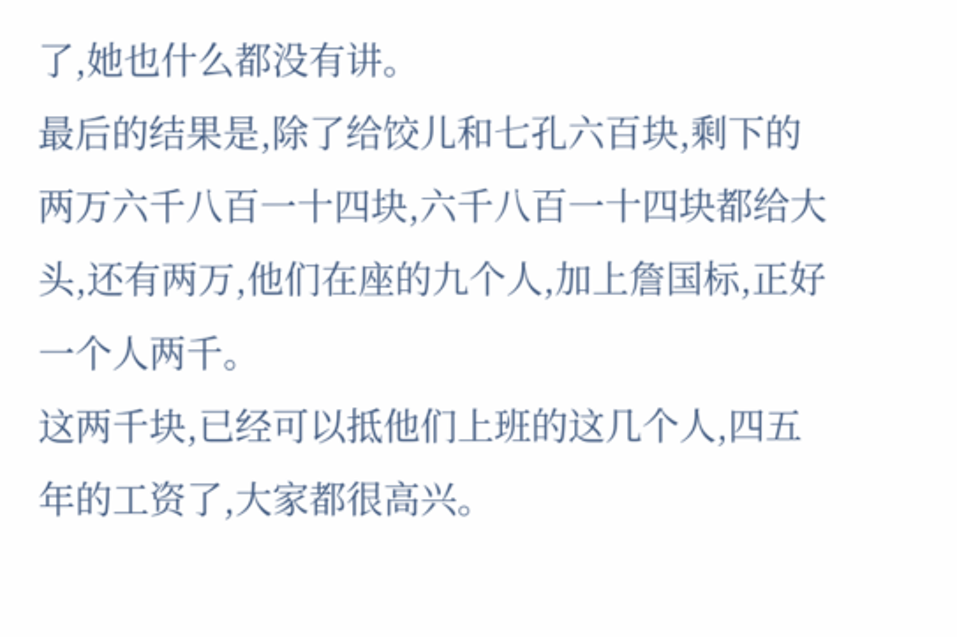了,她也什么都没有讲。
最后的结果是,除了给饺儿和七孔六百块,剩下的两万六千八百一十四块,六千八百一十四块都给大头,还有两万,他们在座的九个人,加上詹国标,正好一个人两千。
这两千块,已经可以抵他们上班的这几个人,四五年的工资了,大家都很高兴。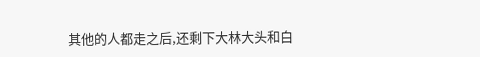其他的人都走之后,还剩下大林大头和白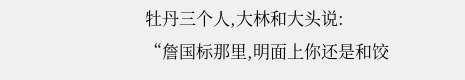牡丹三个人,大林和大头说:
“詹国标那里,明面上你还是和饺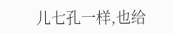儿七孔一样,也给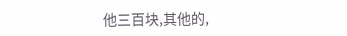他三百块,其他的,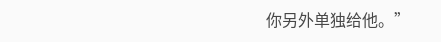你另外单独给他。”